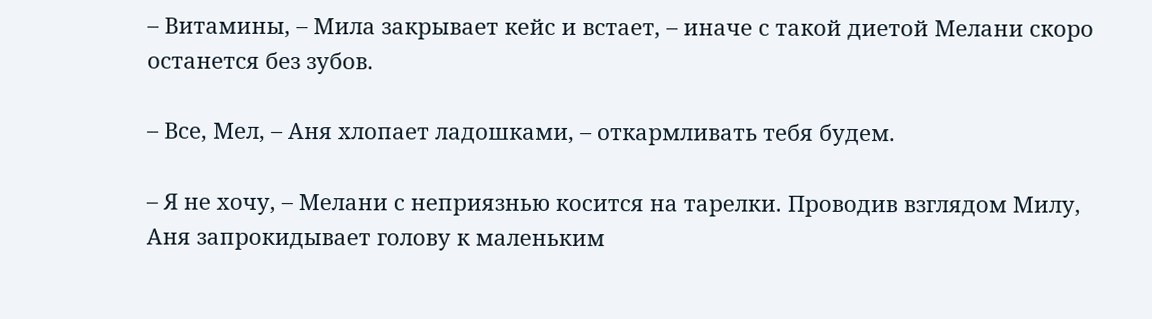– Витамины, – Мила закрывает кейс и встает, – иначе с такой диетой Мелани скоро останется без зубов.

– Все, Мел, – Аня хлопает ладошками, – откармливать тебя будем.

– Я не хочу, – Мелани с неприязнью косится на тарелки. Проводив взглядом Милу, Аня запрокидывает голову к маленьким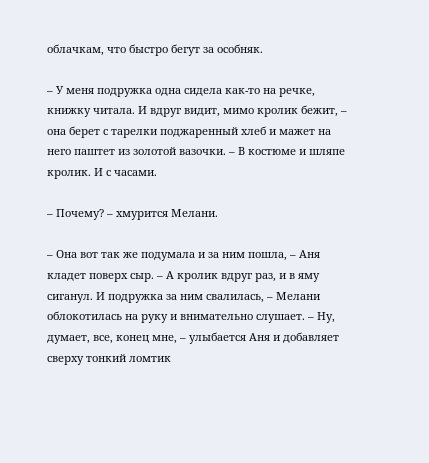облачкам, что быстро бегут за особняк.

– У меня подружка одна сидела как-то на речке, книжку читала. И вдруг видит, мимо кролик бежит, – она берет с тарелки поджаренный хлеб и мажет на него паштет из золотой вазочки. – В костюме и шляпе кролик. И с часами.

– Почему? – хмурится Мелани.

– Она вот так же подумала и за ним пошла, – Аня кладет поверх сыр. – А кролик вдруг раз, и в яму сиганул. И подружка за ним свалилась, – Мелани облокотилась на руку и внимательно слушает. – Ну, думает, все, конец мне, – улыбается Аня и добавляет сверху тонкий ломтик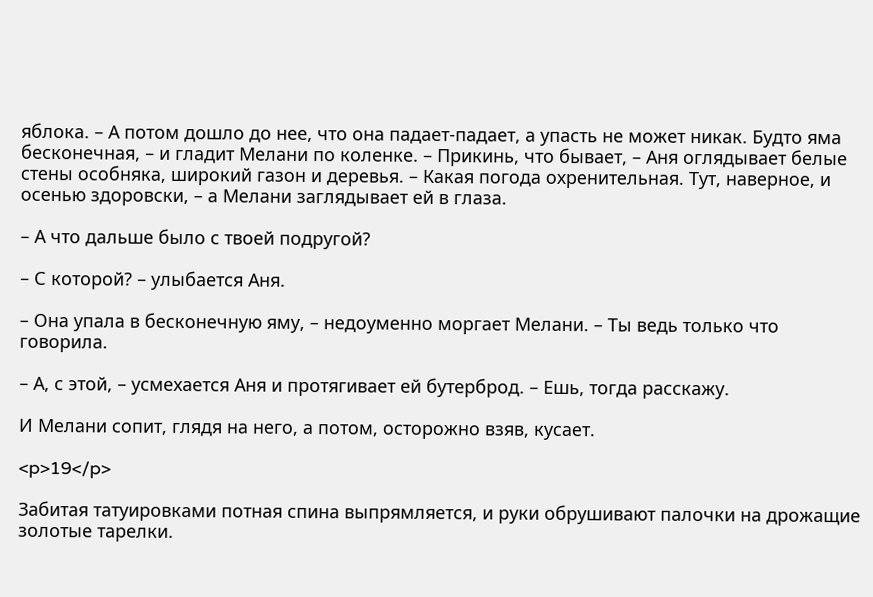яблока. – А потом дошло до нее, что она падает-падает, а упасть не может никак. Будто яма бесконечная, – и гладит Мелани по коленке. – Прикинь, что бывает, – Аня оглядывает белые стены особняка, широкий газон и деревья. – Какая погода охренительная. Тут, наверное, и осенью здоровски, – а Мелани заглядывает ей в глаза.

– А что дальше было с твоей подругой?

– С которой? – улыбается Аня.

– Она упала в бесконечную яму, – недоуменно моргает Мелани. – Ты ведь только что говорила.

– А, с этой, – усмехается Аня и протягивает ей бутерброд. – Ешь, тогда расскажу.

И Мелани сопит, глядя на него, а потом, осторожно взяв, кусает.

<p>19</p>

Забитая татуировками потная спина выпрямляется, и руки обрушивают палочки на дрожащие золотые тарелки.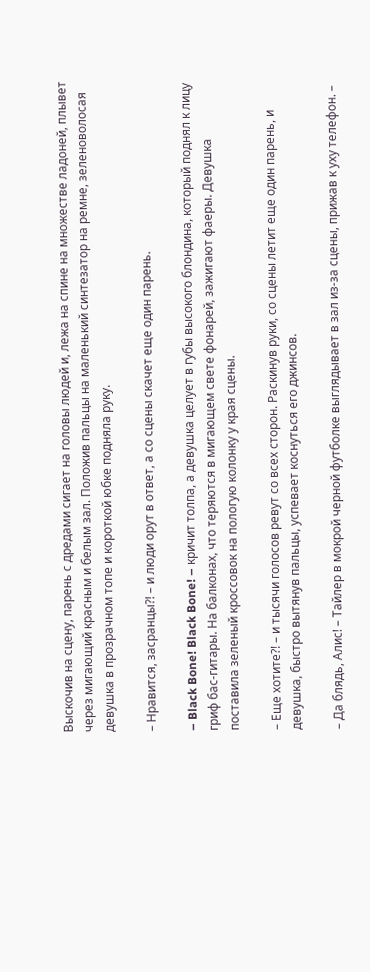Выскочив на сцену, парень с дредами сигает на головы людей и, лежа на спине на множестве ладоней, плывет через мигающий красным и белым зал. Положив пальцы на маленький синтезатор на ремне, зеленоволосая девушка в прозрачном топе и короткой юбке подняла руку.

– Нравится, засранцы?! – и люди орут в ответ, а со сцены скачет еще один парень.

– Black Bone! Black Bone! – кричит толпа, а девушка целует в губы высокого блондина, который поднял к лицу гриф бас-гитары. На балконах, что теряются в мигающем свете фонарей, зажигают фаеры. Девушка поставила зеленый кроссовок на пологую колонку у края сцены.

– Еще хотите?! – и тысячи голосов ревут со всех сторон. Раскинув руки, со сцены летит еще один парень, и девушка, быстро вытянув пальцы, успевает коснуться его джинсов.

– Да блядь, Алис! – Тайлер в мокрой черной футболке выглядывает в зал из-за сцены, прижав к уху телефон. –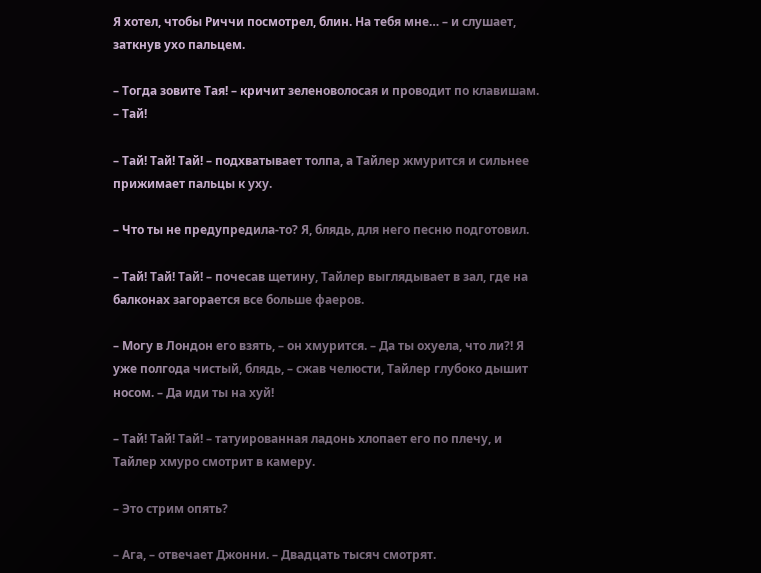Я хотел, чтобы Риччи посмотрел, блин. На тебя мне… – и слушает, заткнув ухо пальцем.

– Тогда зовите Тая! – кричит зеленоволосая и проводит по клавишам. – Тай!

– Тай! Тай! Тай! – подхватывает толпа, а Тайлер жмурится и сильнее прижимает пальцы к уху.

– Что ты не предупредила-то? Я, блядь, для него песню подготовил.

– Тай! Тай! Тай! – почесав щетину, Тайлер выглядывает в зал, где на балконах загорается все больше фаеров.

– Могу в Лондон его взять, – он хмурится. – Да ты охуела, что ли?! Я уже полгода чистый, блядь, – сжав челюсти, Тайлер глубоко дышит носом. – Да иди ты на хуй!

– Тай! Тай! Тай! – татуированная ладонь хлопает его по плечу, и Тайлер хмуро смотрит в камеру.

– Это стрим опять?

– Ага, – отвечает Джонни. – Двадцать тысяч смотрят.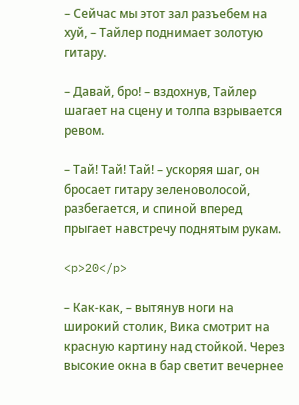– Сейчас мы этот зал разъебем на хуй, – Тайлер поднимает золотую гитару.

– Давай, бро! – вздохнув, Тайлер шагает на сцену и толпа взрывается ревом.

– Тай! Тай! Тай! – ускоряя шаг, он бросает гитару зеленоволосой, разбегается, и спиной вперед прыгает навстречу поднятым рукам.

<p>20</p>

– Как-как, – вытянув ноги на широкий столик, Вика смотрит на красную картину над стойкой. Через высокие окна в бар светит вечернее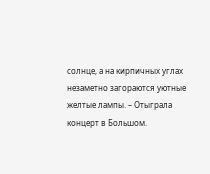солнце, а на кирпичных углах незаметно загораются уютные желтые лампы. – Отыграла концерт в Большом.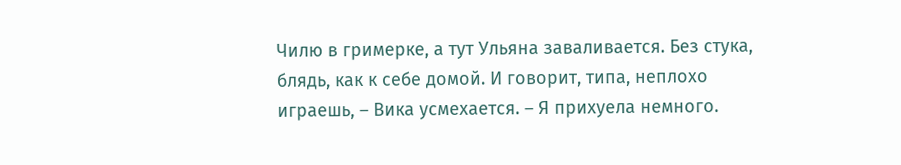Чилю в гримерке, а тут Ульяна заваливается. Без стука, блядь, как к себе домой. И говорит, типа, неплохо играешь, – Вика усмехается. – Я прихуела немного.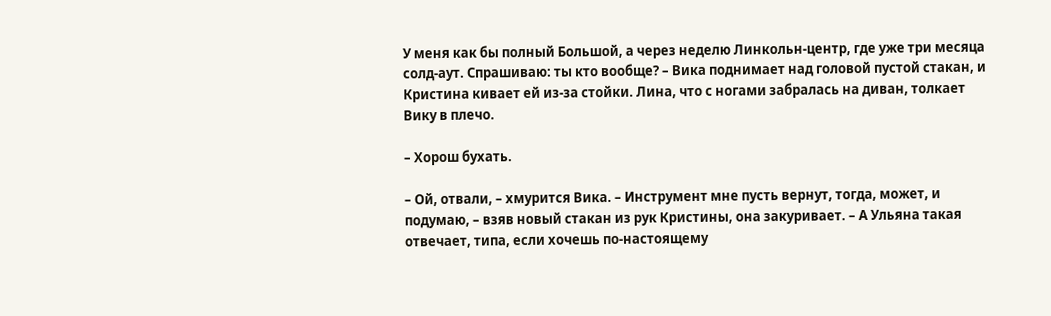У меня как бы полный Большой, а через неделю Линкольн-центр, где уже три месяца солд-аут. Спрашиваю: ты кто вообще? – Вика поднимает над головой пустой стакан, и Кристина кивает ей из-за стойки. Лина, что с ногами забралась на диван, толкает Вику в плечо.

– Хорош бухать.

– Ой, отвали, – хмурится Вика. – Инструмент мне пусть вернут, тогда, может, и подумаю, – взяв новый стакан из рук Кристины, она закуривает. – А Ульяна такая отвечает, типа, если хочешь по-настоящему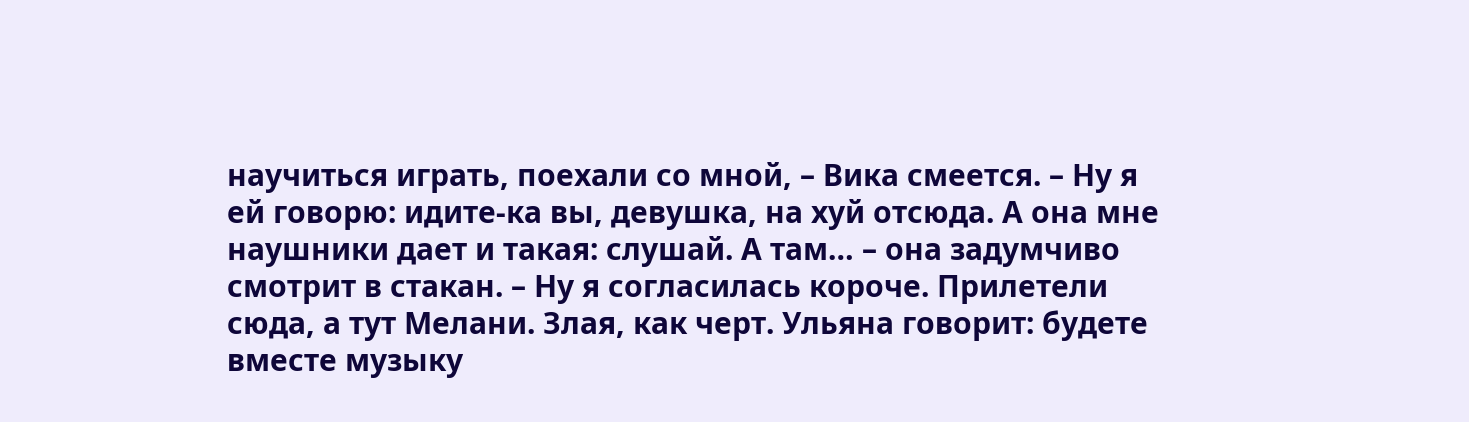научиться играть, поехали со мной, – Вика смеется. – Ну я ей говорю: идите-ка вы, девушка, на хуй отсюда. А она мне наушники дает и такая: слушай. А там… – она задумчиво смотрит в стакан. – Ну я согласилась короче. Прилетели сюда, а тут Мелани. Злая, как черт. Ульяна говорит: будете вместе музыку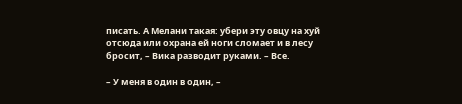писать. А Мелани такая: убери эту овцу на хуй отсюда или охрана ей ноги сломает и в лесу бросит, – Вика разводит руками. – Все.

– У меня в один в один, –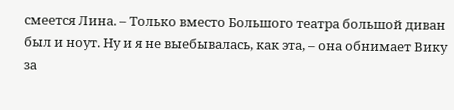смеется Лина. – Только вместо Большого театра большой диван был и ноут. Ну и я не выебывалась, как эта, – она обнимает Вику за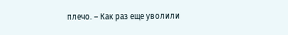плечо. – Как раз еще уволили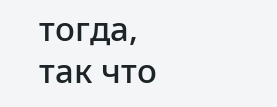тогда, так что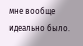мне вообще идеально было.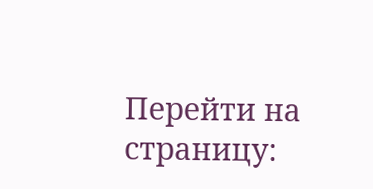Перейти на страницу: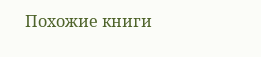Похожие книги